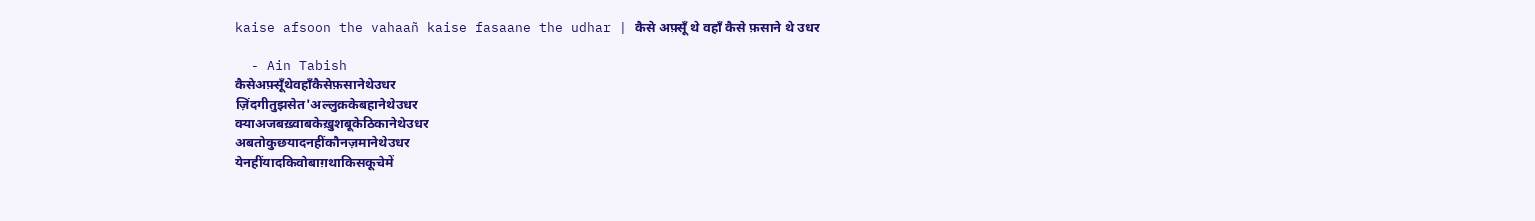kaise afsoon the vahaañ kaise fasaane the udhar | कैसे अफ़्सूँ थे वहाँ कैसे फ़साने थे उधर

  - Ain Tabish
कैसेअफ़्सूँथेवहाँकैसेफ़सानेथेउधर
ज़िंदगीतुझसेत'अल्लुक़केबहानेथेउधर
क्याअजबख़्वाबकेख़ुशबूकेठिकानेथेउधर
अबतोकुछयादनहींकौनज़मानेथेउधर
येनहींयादकिवोबाग़थाकिसकूचेमें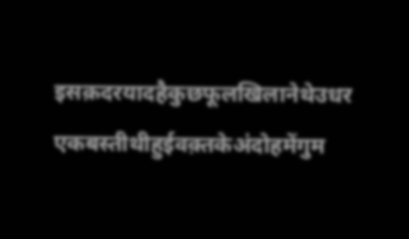इसक़दरयादहैकुछफूलखिलानेथेउधर
एकबस्तीथीहुईवक़्तकेअंदोहमेंगुम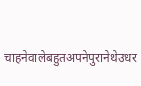चाहनेवालेबहुतअपनेपुरानेथेउधर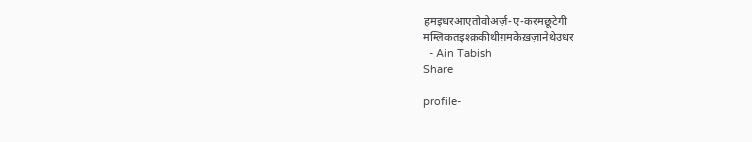हमइधरआएतोवोअर्ज़-ए-करमछूटेगी
मम्लिकतइश्क़कीथीग़मकेख़ज़ानेथेउधर
  - Ain Tabish
Share

profile-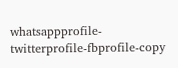whatsappprofile-twitterprofile-fbprofile-copy